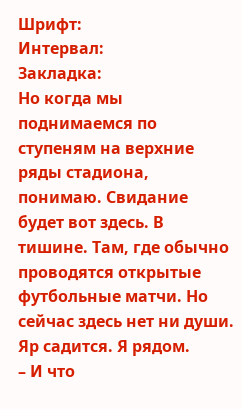Шрифт:
Интервал:
Закладка:
Но когда мы поднимаемся по ступеням на верхние ряды стадиона, понимаю. Свидание будет вот здесь. В тишине. Там, где обычно проводятся открытые футбольные матчи. Но сейчас здесь нет ни души.
Яр садится. Я рядом.
– И что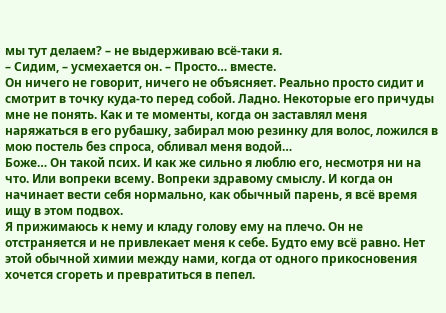мы тут делаем? – не выдерживаю всё-таки я.
– Сидим, – усмехается он. – Просто… вместе.
Он ничего не говорит, ничего не объясняет. Реально просто сидит и смотрит в точку куда-то перед собой. Ладно. Некоторые его причуды мне не понять. Как и те моменты, когда он заставлял меня наряжаться в его рубашку, забирал мою резинку для волос, ложился в мою постель без спроса, обливал меня водой…
Боже… Он такой псих. И как же сильно я люблю его, несмотря ни на что. Или вопреки всему. Вопреки здравому смыслу. И когда он начинает вести себя нормально, как обычный парень, я всё время ищу в этом подвох.
Я прижимаюсь к нему и кладу голову ему на плечо. Он не отстраняется и не привлекает меня к себе. Будто ему всё равно. Нет этой обычной химии между нами, когда от одного прикосновения хочется сгореть и превратиться в пепел.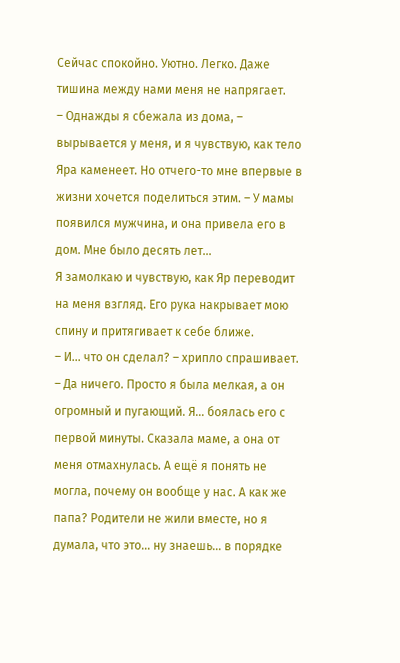Сейчас спокойно. Уютно. Легко. Даже тишина между нами меня не напрягает.
– Однажды я сбежала из дома, – вырывается у меня, и я чувствую, как тело Яра каменеет. Но отчего-то мне впервые в жизни хочется поделиться этим. – У мамы появился мужчина, и она привела его в дом. Мне было десять лет…
Я замолкаю и чувствую, как Яр переводит на меня взгляд. Его рука накрывает мою спину и притягивает к себе ближе.
– И… что он сделал? – хрипло спрашивает.
– Да ничего. Просто я была мелкая, а он огромный и пугающий. Я… боялась его с первой минуты. Сказала маме, а она от меня отмахнулась. А ещё я понять не могла, почему он вообще у нас. А как же папа? Родители не жили вместе, но я думала, что это… ну знаешь… в порядке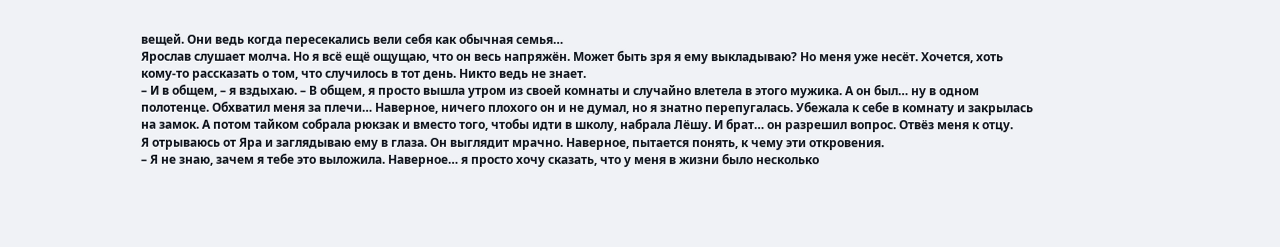вещей. Они ведь когда пересекались вели себя как обычная семья…
Ярослав слушает молча. Но я всё ещё ощущаю, что он весь напряжён. Может быть зря я ему выкладываю? Но меня уже несёт. Хочется, хоть кому-то рассказать о том, что случилось в тот день. Никто ведь не знает.
– И в общем, – я вздыхаю. – В общем, я просто вышла утром из своей комнаты и случайно влетела в этого мужика. А он был… ну в одном полотенце. Обхватил меня за плечи… Наверное, ничего плохого он и не думал, но я знатно перепугалась. Убежала к себе в комнату и закрылась на замок. А потом тайком собрала рюкзак и вместо того, чтобы идти в школу, набрала Лёшу. И брат… он разрешил вопрос. Отвёз меня к отцу.
Я отрываюсь от Яра и заглядываю ему в глаза. Он выглядит мрачно. Наверное, пытается понять, к чему эти откровения.
– Я не знаю, зачем я тебе это выложила. Наверное… я просто хочу сказать, что у меня в жизни было несколько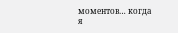моментов… когда я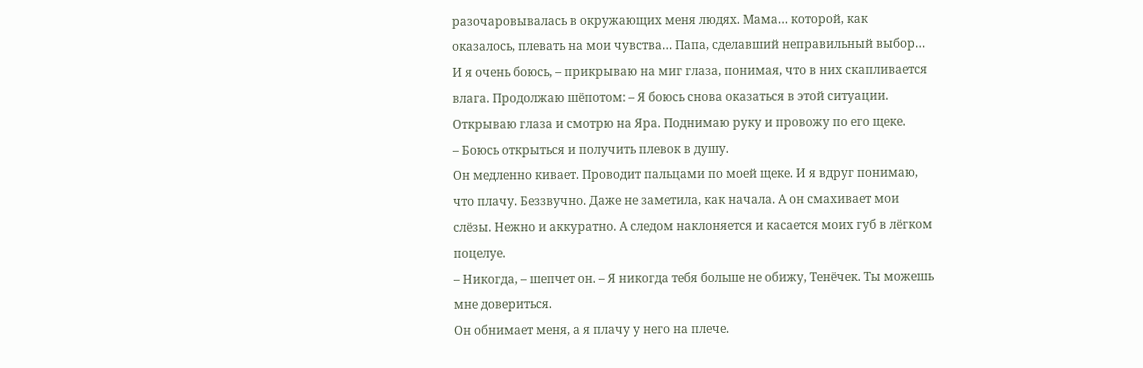разочаровывалась в окружающих меня людях. Мама… которой, как оказалось, плевать на мои чувства… Папа, сделавший неправильный выбор… И я очень боюсь, – прикрываю на миг глаза, понимая, что в них скапливается влага. Продолжаю шёпотом: – Я боюсь снова оказаться в этой ситуации.
Открываю глаза и смотрю на Яра. Поднимаю руку и провожу по его щеке.
– Боюсь открыться и получить плевок в душу.
Он медленно кивает. Проводит пальцами по моей щеке. И я вдруг понимаю, что плачу. Беззвучно. Даже не заметила, как начала. А он смахивает мои слёзы. Нежно и аккуратно. А следом наклоняется и касается моих губ в лёгком поцелуе.
– Никогда, – шепчет он. – Я никогда тебя больше не обижу, Тенёчек. Ты можешь мне довериться.
Он обнимает меня, а я плачу у него на плече.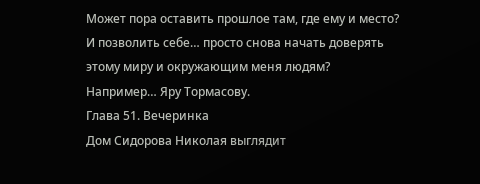Может пора оставить прошлое там, где ему и место? И позволить себе… просто снова начать доверять этому миру и окружающим меня людям?
Например… Яру Тормасову.
Глава 51. Вечеринка
Дом Сидорова Николая выглядит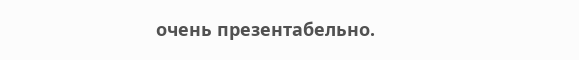очень презентабельно.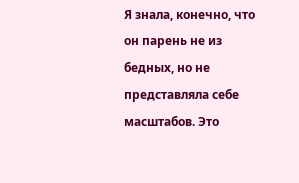Я знала, конечно, что он парень не из бедных, но не представляла себе масштабов. Это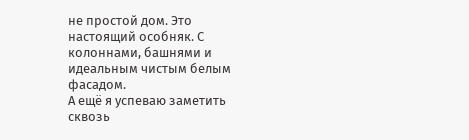не простой дом. Это настоящий особняк. С колоннами, башнями и идеальным чистым белым фасадом.
А ещё я успеваю заметить сквозь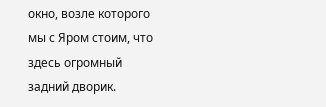окно, возле которого мы с Яром стоим, что здесь огромный задний дворик.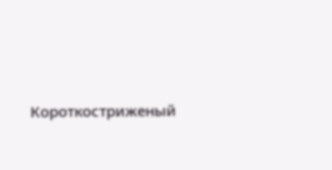Короткостриженый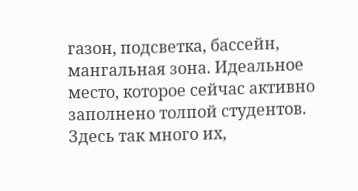газон, подсветка, бассейн, мангальная зона. Идеальное место, которое сейчас активно заполнено толпой студентов.
Здесь так много их,